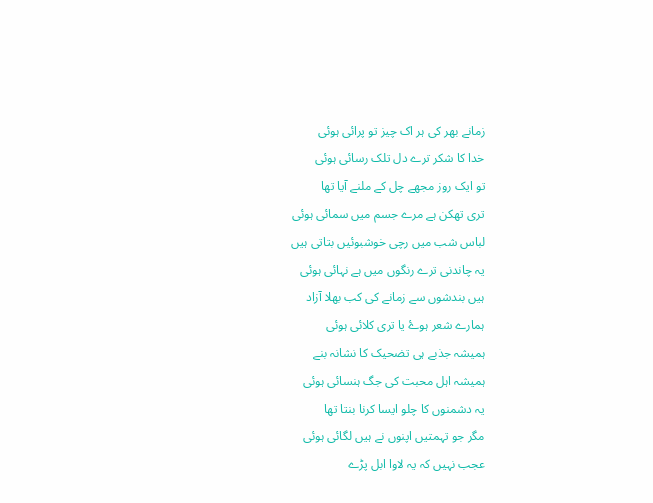زمانے بھر کی ہر اک چیز تو پرائی ہوئی
خدا کا شکر ترے دل تلک رسائی ہوئی
تو ایک روز مجھے چل کے ملنے آیا تھا
تری تھکن ہے مرے جسم میں سمائی ہوئی
لباس شب میں رچی خوشبوئیں بتاتی ہیں
یہ چاندنی ترے رنگوں میں ہے نہائی ہوئی
ہیں بندشوں سے زمانے کی کب بھلا آزاد
ہمارے شعر ہوۓ یا تری کلائی ہوئی
ہمیشہ جذبے ہی تضحیک کا نشانہ بنے
ہمیشہ اہل محبت کی جگ ہنسائی ہوئی
یہ دشمنوں کا چلو ایسا کرنا بنتا تھا
مگر جو تہمتیں اپنوں نے ہیں لگائی ہوئی
عجب نہیں کہ یہ لاوا ابل پڑے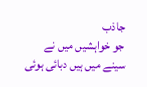جاذب
جو خواہشیں میں نے سینے میں ہیں دبائی ہوئی